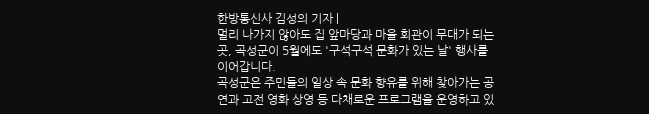한방통신사 김성의 기자 |
멀리 나가지 않아도 집 앞마당과 마을 회관이 무대가 되는 곳, 곡성군이 5월에도 '구석구석 문화가 있는 날' 행사를 이어갑니다.
곡성군은 주민들의 일상 속 문화 향유를 위해 찾아가는 공연과 고전 영화 상영 등 다채로운 프로그램을 운영하고 있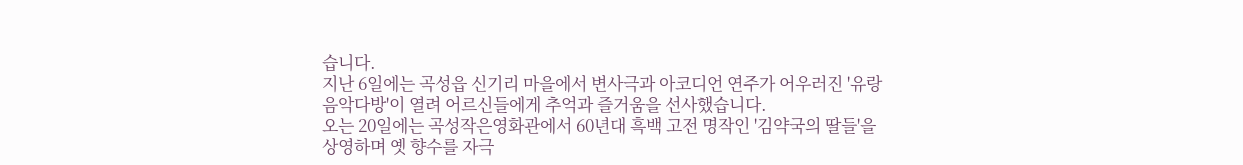습니다.
지난 6일에는 곡성읍 신기리 마을에서 변사극과 아코디언 연주가 어우러진 '유랑음악다방'이 열려 어르신들에게 추억과 즐거움을 선사했습니다.
오는 20일에는 곡성작은영화관에서 60년대 흑백 고전 명작인 '김약국의 딸들'을 상영하며 옛 향수를 자극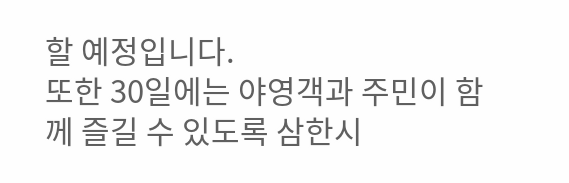할 예정입니다.
또한 30일에는 야영객과 주민이 함께 즐길 수 있도록 삼한시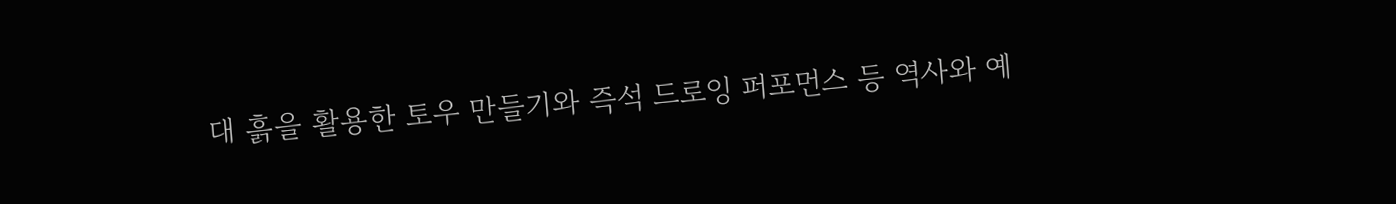대 흙을 활용한 토우 만들기와 즉석 드로잉 퍼포먼스 등 역사와 예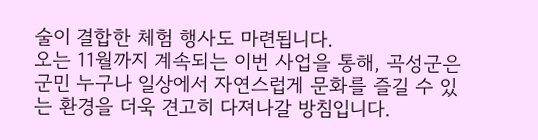술이 결합한 체험 행사도 마련됩니다.
오는 11월까지 계속되는 이번 사업을 통해, 곡성군은 군민 누구나 일상에서 자연스럽게 문화를 즐길 수 있는 환경을 더욱 견고히 다져나갈 방침입니다.